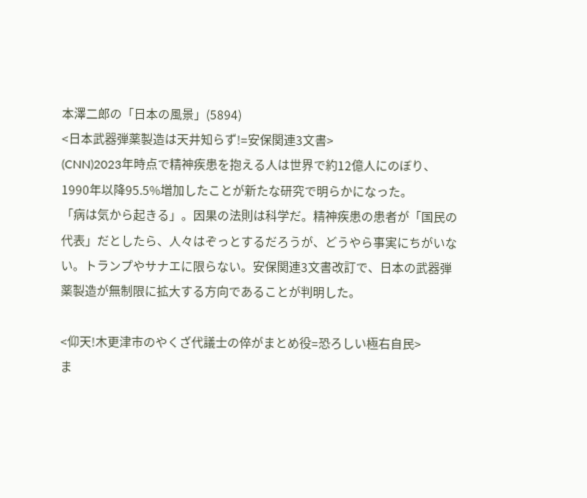本澤二郎の「日本の風景」(5894)
<日本武器弾薬製造は天井知らず!=安保関連3文書>
(CNN)2023年時点で精神疾患を抱える人は世界で約12億人にのぼり、1990年以降95.5%増加したことが新たな研究で明らかになった。
「病は気から起きる」。因果の法則は科学だ。精神疾患の患者が「国民の代表」だとしたら、人々はぞっとするだろうが、どうやら事実にちがいない。トランプやサナエに限らない。安保関連3文書改訂で、日本の武器弾薬製造が無制限に拡大する方向であることが判明した。

<仰天!木更津市のやくざ代議士の倅がまとめ役=恐ろしい極右自民>
ま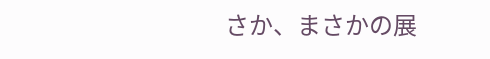さか、まさかの展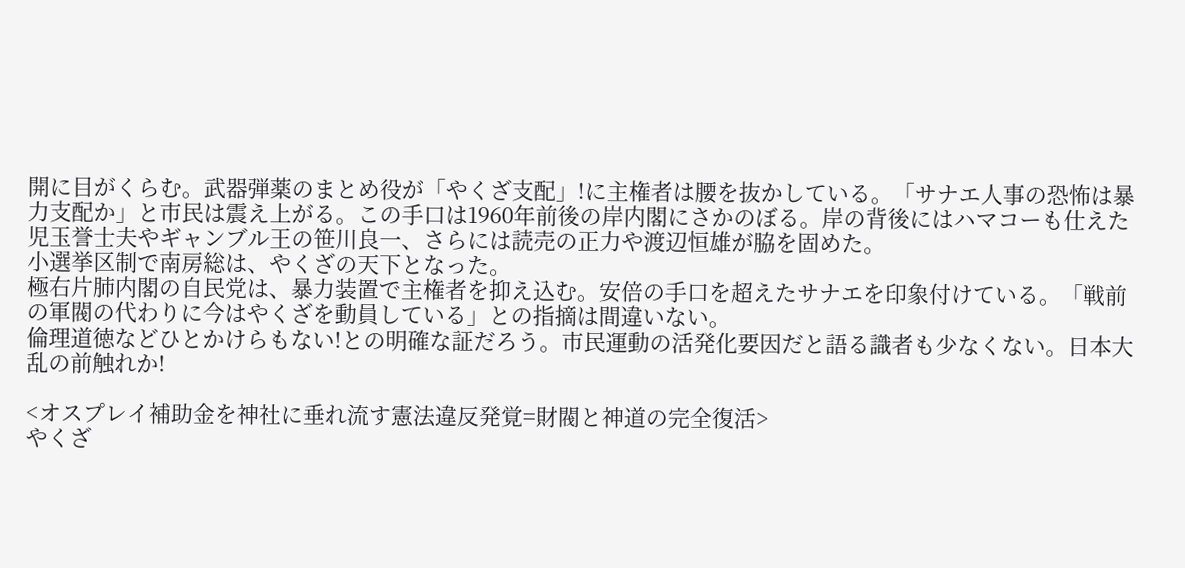開に目がくらむ。武器弾薬のまとめ役が「やくざ支配」!に主権者は腰を抜かしている。「サナエ人事の恐怖は暴力支配か」と市民は震え上がる。この手口は1960年前後の岸内閣にさかのぼる。岸の背後にはハマコーも仕えた児玉誉士夫やギャンブル王の笹川良一、さらには読売の正力や渡辺恒雄が脇を固めた。
小選挙区制で南房総は、やくざの天下となった。
極右片肺内閣の自民党は、暴力装置で主権者を抑え込む。安倍の手口を超えたサナエを印象付けている。「戦前の軍閥の代わりに今はやくざを動員している」との指摘は間違いない。
倫理道徳などひとかけらもない!との明確な証だろう。市民運動の活発化要因だと語る識者も少なくない。日本大乱の前触れか!

<オスプレイ補助金を神社に垂れ流す憲法違反発覚=財閥と神道の完全復活>
やくざ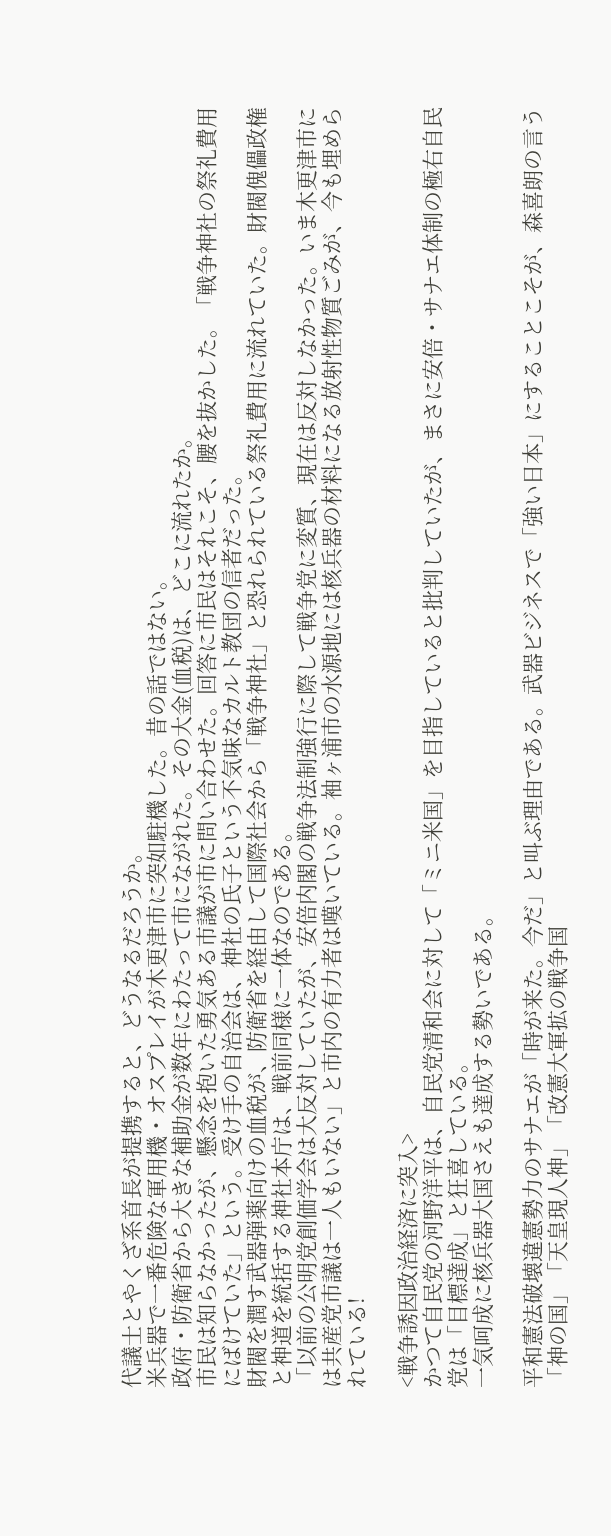代議士とやくざ系首長が提携すると、どうなるだろうか。
米兵器で一番危険な軍用機・オスプレイが木更津市に突如駐機した。昔の話ではない。
政府・防衛省から大きな補助金が数年にわたって市にながれた。その大金(血税)は、どこに流れたか。
市民は知らなかったが、懸念を抱いた勇気ある市議が市に問い合わせた。回答に市民はそれこそ、腰を抜かした。「戦争神社の祭礼費用にばけていた」という。受け手の自治会は、神社の氏子という不気味なカルト教団の信者だった。
財閥を潤す武器弾薬向けの血税が、防衛省を経由して国際社会から「戦争神社」と恐れられている祭礼費用に流れていた。財閥傀儡政権と神道を統括する神社本庁は、戦前同様に一体なのである。
「以前の公明党創価学会は大反対していたが、安倍内閣の戦争法制強行に際して戦争党に変質、現在は反対しなかった。いま木更津市には共産党市議は一人もいない」と市内の有力者は嘆いている。袖ヶ浦市の水源地には核兵器の材料になる放射性物質ごみが、今も埋められている!

<戦争誘因政治経済に突入>
かつて自民党の河野洋平は、自民党清和会に対して「ミニ米国」を目指していると批判していたが、まさに安倍・サナエ体制の極右自民党は「目標達成」と狂喜している。
一気呵成に核兵器大国さえも達成する勢いである。

平和憲法破壊違憲勢力のサナエが「時が来た。今だ」と叫ぶ理由である。武器ビジネスで「強い日本」にすることこそが、森喜朗の言う「神の国」「天皇現人神」「改憲大軍拡の戦争国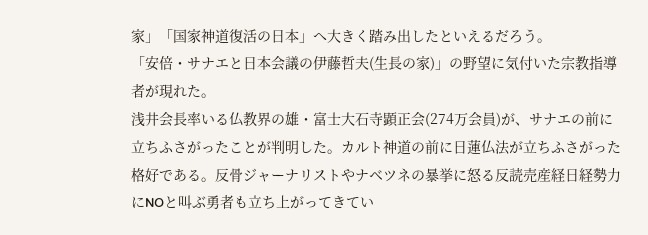家」「国家神道復活の日本」へ大きく踏み出したといえるだろう。
「安倍・サナエと日本会議の伊藤哲夫(生長の家)」の野望に気付いた宗教指導者が現れた。
浅井会長率いる仏教界の雄・富士大石寺顕正会(274万会員)が、サナエの前に立ちふさがったことが判明した。カルト神道の前に日蓮仏法が立ちふさがった格好である。反骨ジャーナリストやナベツネの暴挙に怒る反読売産経日経勢力にNOと叫ぶ勇者も立ち上がってきてい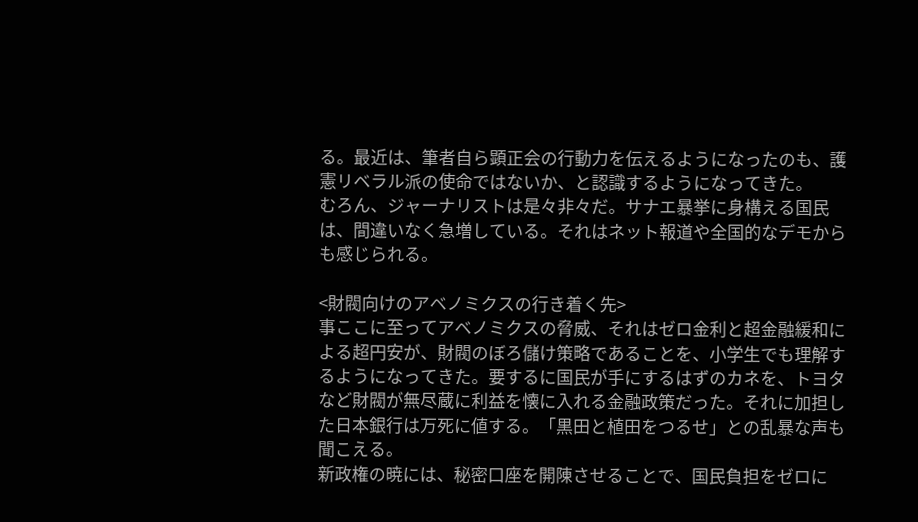る。最近は、筆者自ら顕正会の行動力を伝えるようになったのも、護憲リベラル派の使命ではないか、と認識するようになってきた。
むろん、ジャーナリストは是々非々だ。サナエ暴挙に身構える国民は、間違いなく急増している。それはネット報道や全国的なデモからも感じられる。

<財閥向けのアベノミクスの行き着く先>
事ここに至ってアベノミクスの脅威、それはゼロ金利と超金融緩和による超円安が、財閥のぼろ儲け策略であることを、小学生でも理解するようになってきた。要するに国民が手にするはずのカネを、トヨタなど財閥が無尽蔵に利益を懐に入れる金融政策だった。それに加担した日本銀行は万死に値する。「黒田と植田をつるせ」との乱暴な声も聞こえる。
新政権の暁には、秘密口座を開陳させることで、国民負担をゼロに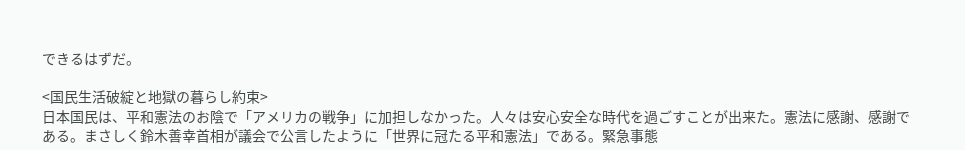できるはずだ。

<国民生活破綻と地獄の暮らし約束>
日本国民は、平和憲法のお陰で「アメリカの戦争」に加担しなかった。人々は安心安全な時代を過ごすことが出来た。憲法に感謝、感謝である。まさしく鈴木善幸首相が議会で公言したように「世界に冠たる平和憲法」である。緊急事態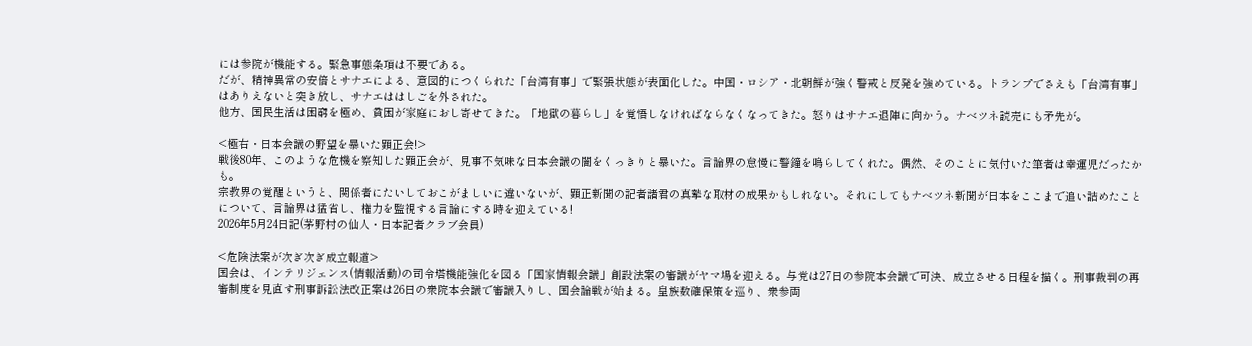には参院が機能する。緊急事態条項は不要である。
だが、精神異常の安倍とサナエによる、意図的につくられた「台湾有事」で緊張状態が表面化した。中国・ロシア・北朝鮮が強く警戒と反発を強めている。トランプでさえも「台湾有事」はありえないと突き放し、サナエははしごを外された。
他方、国民生活は困窮を極め、貧困が家庭におし寄せてきた。「地獄の暮らし」を覚悟しなければならなくなってきた。怒りはサナエ退陣に向かう。ナベツネ読売にも矛先が。

<極右・日本会議の野望を暴いた顕正会!>
戦後80年、このような危機を察知した顕正会が、見事不気味な日本会議の闇をくっきりと暴いた。言論界の怠慢に警鐘を鳴らしてくれた。偶然、そのことに気付いた筆者は幸運児だったかも。
宗教界の覚醒というと、関係者にたいしておこがましいに違いないが、顕正新聞の記者諸君の真摯な取材の成果かもしれない。それにしてもナベツネ新聞が日本をここまで追い詰めたことについて、言論界は猛省し、権力を監視する言論にする時を迎えている!
2026年5月24日記(茅野村の仙人・日本記者クラブ会員)

<危険法案が次ぎ次ぎ成立報道>
国会は、インテリジェンス(情報活動)の司令塔機能強化を図る「国家情報会議」創設法案の審議がヤマ場を迎える。与党は27日の参院本会議で可決、成立させる日程を描く。刑事裁判の再審制度を見直す刑事訴訟法改正案は26日の衆院本会議で審議入りし、国会論戦が始まる。皇族数確保策を巡り、衆参両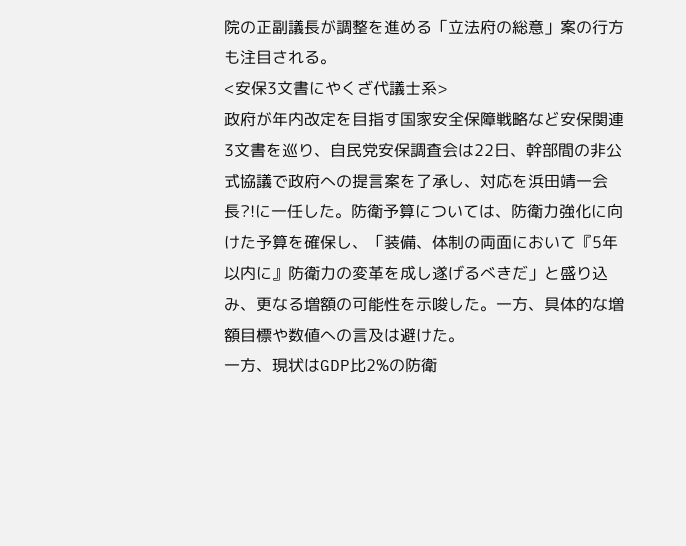院の正副議長が調整を進める「立法府の総意」案の行方も注目される。
<安保3文書にやくざ代議士系>
政府が年内改定を目指す国家安全保障戦略など安保関連3文書を巡り、自民党安保調査会は22日、幹部間の非公式協議で政府への提言案を了承し、対応を浜田靖一会長?!に一任した。防衛予算については、防衛力強化に向けた予算を確保し、「装備、体制の両面において『5年以内に』防衛力の変革を成し遂げるべきだ」と盛り込み、更なる増額の可能性を示唆した。一方、具体的な増額目標や数値への言及は避けた。
一方、現状はGDP比2%の防衛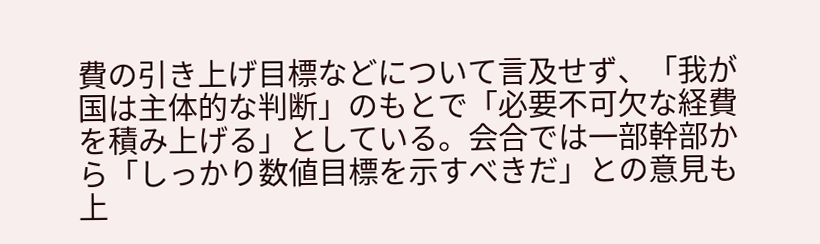費の引き上げ目標などについて言及せず、「我が国は主体的な判断」のもとで「必要不可欠な経費を積み上げる」としている。会合では一部幹部から「しっかり数値目標を示すべきだ」との意見も上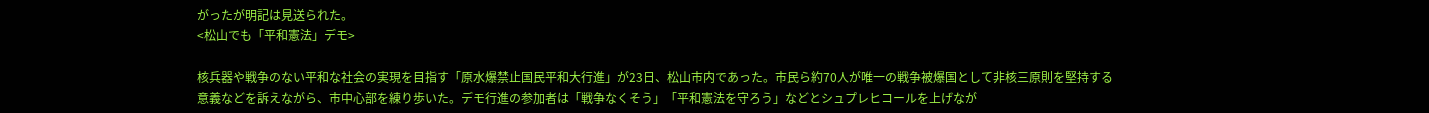がったが明記は見送られた。
<松山でも「平和憲法」デモ>

核兵器や戦争のない平和な社会の実現を目指す「原水爆禁止国民平和大行進」が23日、松山市内であった。市民ら約70人が唯一の戦争被爆国として非核三原則を堅持する意義などを訴えながら、市中心部を練り歩いた。デモ行進の参加者は「戦争なくそう」「平和憲法を守ろう」などとシュプレヒコールを上げなが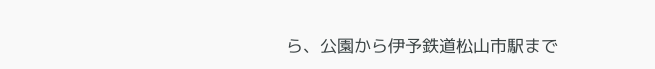ら、公園から伊予鉄道松山市駅まで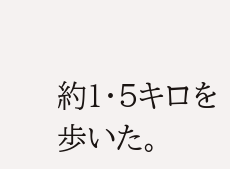約1・5キロを歩いた。